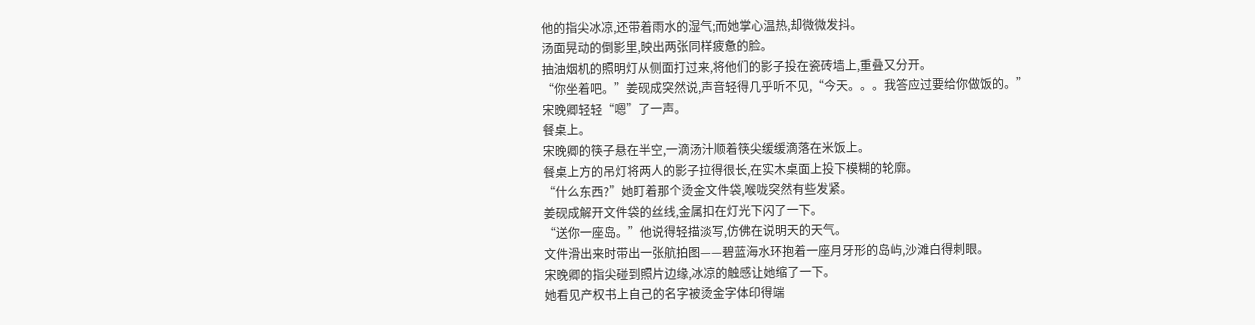他的指尖冰凉,还带着雨水的湿气;而她掌心温热,却微微发抖。
汤面晃动的倒影里,映出两张同样疲惫的脸。
抽油烟机的照明灯从侧面打过来,将他们的影子投在瓷砖墙上,重叠又分开。
“你坐着吧。”姜砚成突然说,声音轻得几乎听不见,“今天。。。我答应过要给你做饭的。”
宋晚卿轻轻“嗯”了一声。
餐桌上。
宋晚卿的筷子悬在半空,一滴汤汁顺着筷尖缓缓滴落在米饭上。
餐桌上方的吊灯将两人的影子拉得很长,在实木桌面上投下模糊的轮廓。
“什么东西?”她盯着那个烫金文件袋,喉咙突然有些发紧。
姜砚成解开文件袋的丝线,金属扣在灯光下闪了一下。
“送你一座岛。”他说得轻描淡写,仿佛在说明天的天气。
文件滑出来时带出一张航拍图——碧蓝海水环抱着一座月牙形的岛屿,沙滩白得刺眼。
宋晚卿的指尖碰到照片边缘,冰凉的触感让她缩了一下。
她看见产权书上自己的名字被烫金字体印得端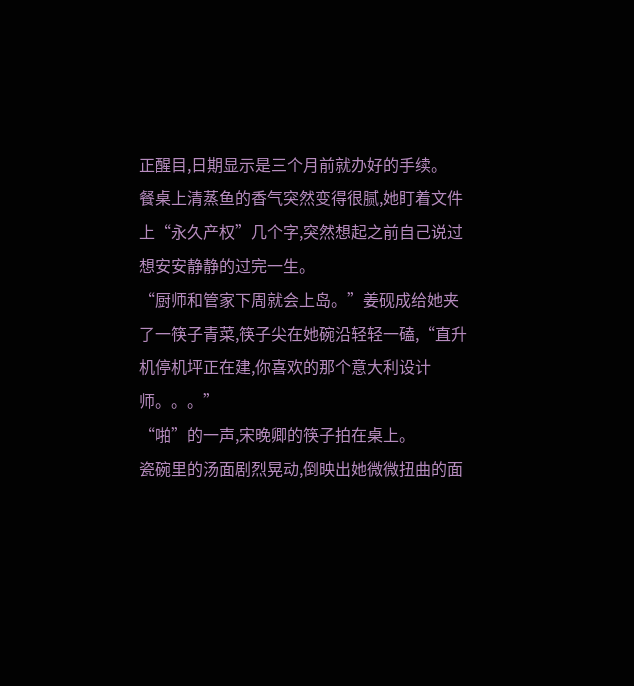正醒目,日期显示是三个月前就办好的手续。
餐桌上清蒸鱼的香气突然变得很腻,她盯着文件上“永久产权”几个字,突然想起之前自己说过想安安静静的过完一生。
“厨师和管家下周就会上岛。”姜砚成给她夹了一筷子青菜,筷子尖在她碗沿轻轻一磕,“直升机停机坪正在建,你喜欢的那个意大利设计师。。。”
“啪”的一声,宋晚卿的筷子拍在桌上。
瓷碗里的汤面剧烈晃动,倒映出她微微扭曲的面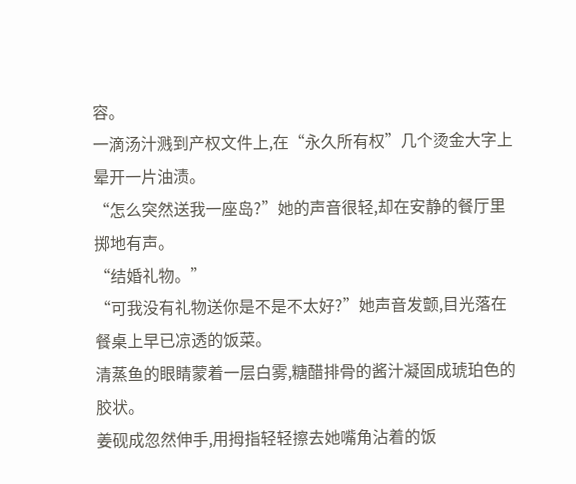容。
一滴汤汁溅到产权文件上,在“永久所有权”几个烫金大字上晕开一片油渍。
“怎么突然送我一座岛?”她的声音很轻,却在安静的餐厅里掷地有声。
“结婚礼物。”
“可我没有礼物送你是不是不太好?”她声音发颤,目光落在餐桌上早已凉透的饭菜。
清蒸鱼的眼睛蒙着一层白雾,糖醋排骨的酱汁凝固成琥珀色的胶状。
姜砚成忽然伸手,用拇指轻轻擦去她嘴角沾着的饭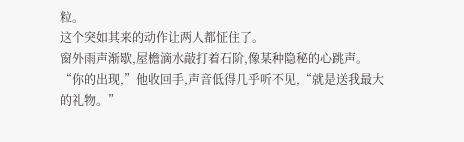粒。
这个突如其来的动作让两人都怔住了。
窗外雨声渐歇,屋檐滴水敲打着石阶,像某种隐秘的心跳声。
“你的出现,”他收回手,声音低得几乎听不见,“就是送我最大的礼物。”